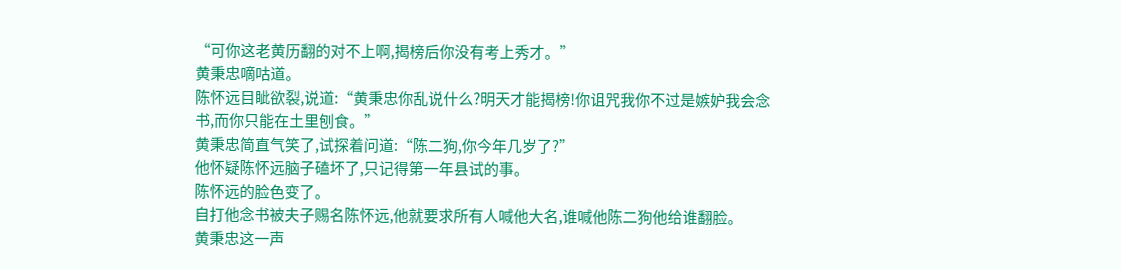“可你这老黄历翻的对不上啊,揭榜后你没有考上秀才。”
黄秉忠嘀咕道。
陈怀远目眦欲裂,说道:“黄秉忠你乱说什么?明天才能揭榜!你诅咒我你不过是嫉妒我会念书,而你只能在土里刨食。”
黄秉忠简直气笑了,试探着问道:“陈二狗,你今年几岁了?”
他怀疑陈怀远脑子磕坏了,只记得第一年县试的事。
陈怀远的脸色变了。
自打他念书被夫子赐名陈怀远,他就要求所有人喊他大名,谁喊他陈二狗他给谁翻脸。
黄秉忠这一声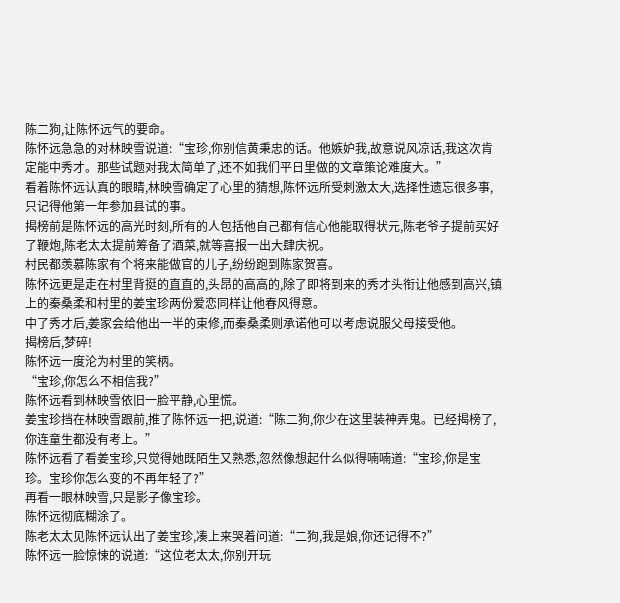陈二狗,让陈怀远气的要命。
陈怀远急急的对林映雪说道:“宝珍,你别信黄秉忠的话。他嫉妒我,故意说风凉话,我这次肯定能中秀才。那些试题对我太简单了,还不如我们平日里做的文章策论难度大。”
看着陈怀远认真的眼睛,林映雪确定了心里的猜想,陈怀远所受刺激太大,选择性遗忘很多事,只记得他第一年参加县试的事。
揭榜前是陈怀远的高光时刻,所有的人包括他自己都有信心他能取得状元,陈老爷子提前买好了鞭炮,陈老太太提前筹备了酒菜,就等喜报一出大肆庆祝。
村民都羡慕陈家有个将来能做官的儿子,纷纷跑到陈家贺喜。
陈怀远更是走在村里背挺的直直的,头昂的高高的,除了即将到来的秀才头衔让他感到高兴,镇上的秦桑柔和村里的姜宝珍两份爱恋同样让他春风得意。
中了秀才后,姜家会给他出一半的束修,而秦桑柔则承诺他可以考虑说服父母接受他。
揭榜后,梦碎!
陈怀远一度沦为村里的笑柄。
“宝珍,你怎么不相信我?”
陈怀远看到林映雪依旧一脸平静,心里慌。
姜宝珍挡在林映雪跟前,推了陈怀远一把,说道:“陈二狗,你少在这里装神弄鬼。已经揭榜了,你连童生都没有考上。”
陈怀远看了看姜宝珍,只觉得她既陌生又熟悉,忽然像想起什么似得喃喃道:“宝珍,你是宝珍。宝珍你怎么变的不再年轻了?”
再看一眼林映雪,只是影子像宝珍。
陈怀远彻底糊涂了。
陈老太太见陈怀远认出了姜宝珍,凑上来哭着问道:“二狗,我是娘,你还记得不?”
陈怀远一脸惊悚的说道:“这位老太太,你别开玩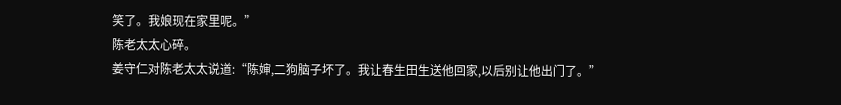笑了。我娘现在家里呢。”
陈老太太心碎。
姜守仁对陈老太太说道:“陈婶,二狗脑子坏了。我让春生田生送他回家,以后别让他出门了。”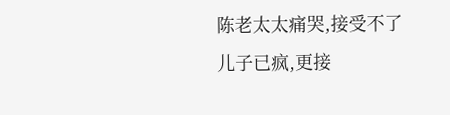陈老太太痛哭,接受不了儿子已疯,更接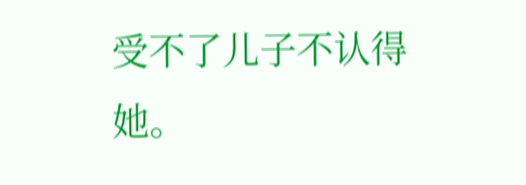受不了儿子不认得她。